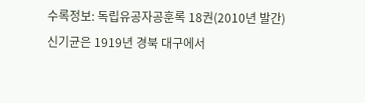수록정보: 독립유공자공훈록 18권(2010년 발간)
신기균은 1919년 경북 대구에서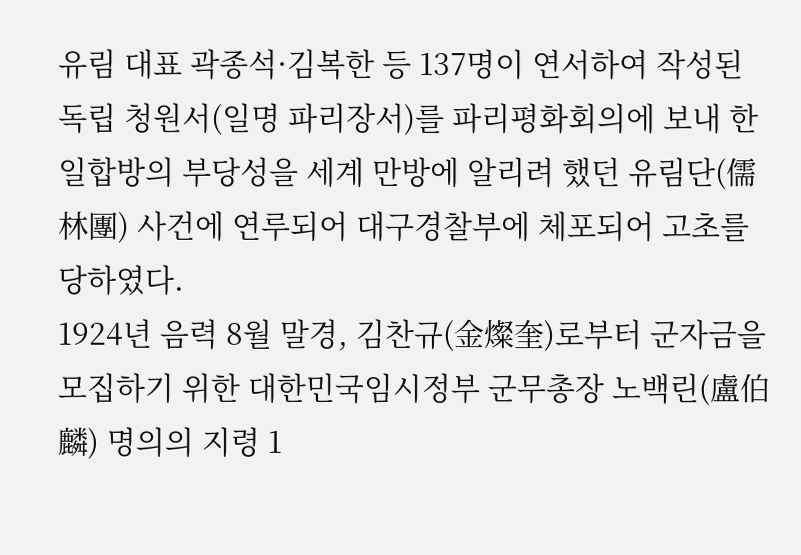유림 대표 곽종석·김복한 등 137명이 연서하여 작성된 독립 청원서(일명 파리장서)를 파리평화회의에 보내 한일합방의 부당성을 세계 만방에 알리려 했던 유림단(儒林團) 사건에 연루되어 대구경찰부에 체포되어 고초를 당하였다.
1924년 음력 8월 말경, 김찬규(金燦奎)로부터 군자금을 모집하기 위한 대한민국임시정부 군무총장 노백린(盧伯麟) 명의의 지령 1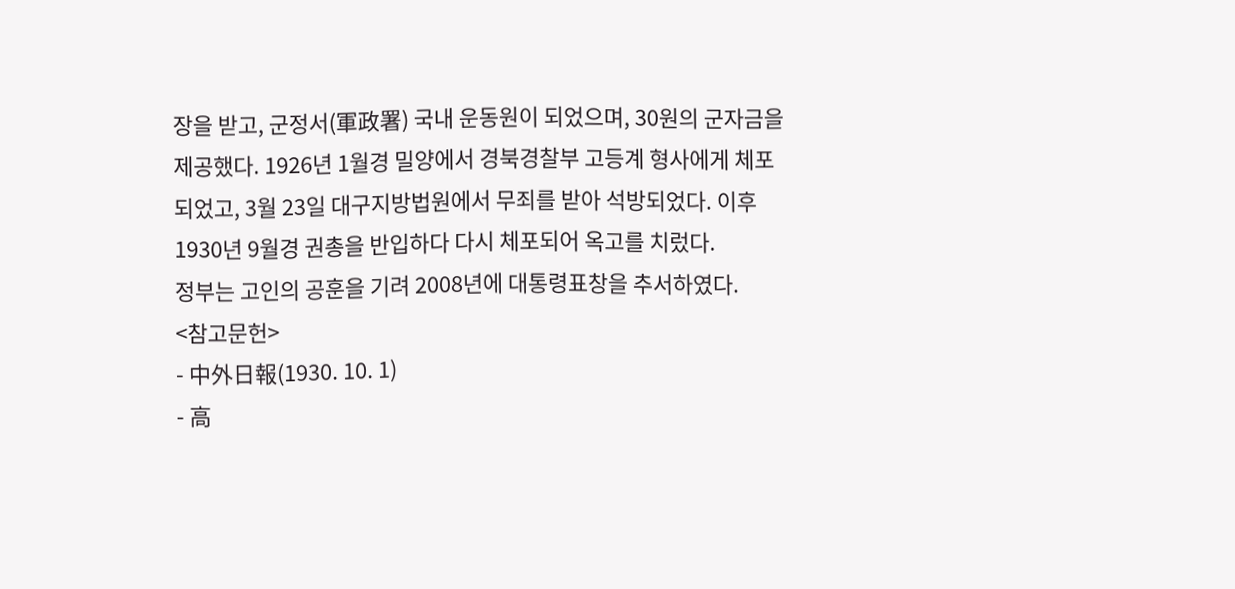장을 받고, 군정서(軍政署) 국내 운동원이 되었으며, 30원의 군자금을 제공했다. 1926년 1월경 밀양에서 경북경찰부 고등계 형사에게 체포되었고, 3월 23일 대구지방법원에서 무죄를 받아 석방되었다. 이후 1930년 9월경 권총을 반입하다 다시 체포되어 옥고를 치렀다.
정부는 고인의 공훈을 기려 2008년에 대통령표창을 추서하였다.
<참고문헌>
- 中外日報(1930. 10. 1)
- 高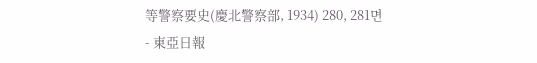等警察要史(慶北警察部, 1934) 280, 281면
- 東亞日報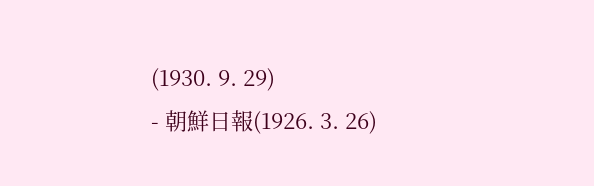(1930. 9. 29)
- 朝鮮日報(1926. 3. 26)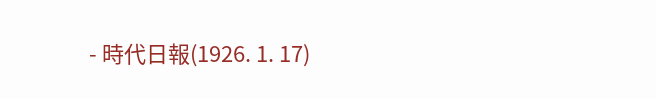- 時代日報(1926. 1. 17)